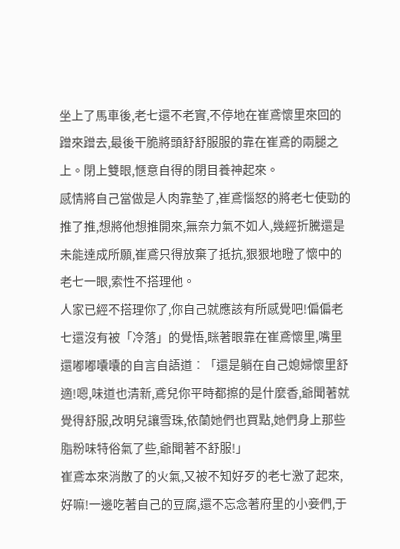坐上了馬車後,老七還不老實,不停地在崔鳶懷里來回的蹭來蹭去,最後干脆將頭舒舒服服的靠在崔鳶的兩腿之上。閉上雙眼,愜意自得的閉目養神起來。
感情將自己當做是人肉靠墊了,崔鳶惱怒的將老七使勁的推了推,想將他想推開來,無奈力氣不如人,幾經折騰還是未能達成所願,崔鳶只得放棄了抵抗,狠狠地瞪了懷中的老七一眼,索性不搭理他。
人家已經不搭理你了,你自己就應該有所感覺吧!偏偏老七還沒有被「冷落」的覺悟,眯著眼靠在崔鳶懷里,嘴里還嘟嘟囔囔的自言自語道︰「還是躺在自己媳婦懷里舒適!嗯,味道也清新,鳶兒你平時都擦的是什麼香,爺聞著就覺得舒服,改明兒讓雪珠,依蘭她們也買點,她們身上那些脂粉味特俗氣了些,爺聞著不舒服!」
崔鳶本來消散了的火氣,又被不知好歹的老七激了起來,好嘛!一邊吃著自己的豆腐,還不忘念著府里的小妾們,于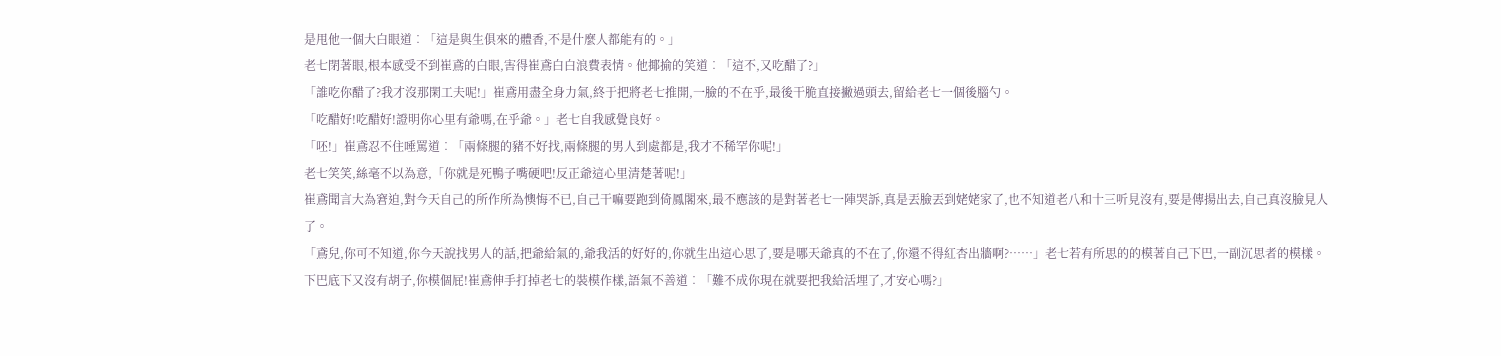是甩他一個大白眼道︰「這是與生俱來的體香,不是什麼人都能有的。」
老七閉著眼,根本感受不到崔鳶的白眼,害得崔鳶白白浪費表情。他揶揄的笑道︰「這不,又吃醋了?」
「誰吃你醋了?我才沒那閑工夫呢!」崔鳶用盡全身力氣,終于把將老七推開,一臉的不在乎,最後干脆直接撇過頭去,留給老七一個後腦勺。
「吃醋好!吃醋好!證明你心里有爺嗎,在乎爺。」老七自我感覺良好。
「呸!」崔鳶忍不住唾罵道︰「兩條腿的豬不好找,兩條腿的男人到處都是,我才不稀罕你呢!」
老七笑笑,絲毫不以為意,「你就是死鴨子嘴硬吧!反正爺這心里清楚著呢!」
崔鳶聞言大為窘迫,對今天自己的所作所為懊悔不已,自己干嘛要跑到倚鳳閣來,最不應該的是對著老七一陣哭訴,真是丟臉丟到姥姥家了,也不知道老八和十三听見沒有,要是傳揚出去,自己真沒臉見人了。
「鳶兒,你可不知道,你今天說找男人的話,把爺給氣的,爺我活的好好的,你就生出這心思了,要是哪天爺真的不在了,你還不得紅杏出牆啊?……」老七若有所思的的模著自己下巴,一副沉思者的模樣。
下巴底下又沒有胡子,你模個屁!崔鳶伸手打掉老七的裝模作樣,語氣不善道︰「難不成你現在就要把我給活埋了,才安心嗎?」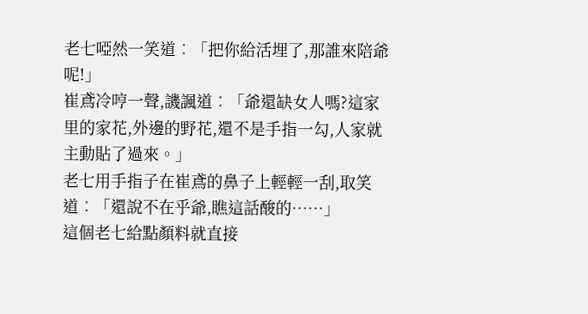老七啞然一笑道︰「把你給活埋了,那誰來陪爺呢!」
崔鳶冷哼一聲,譏諷道︰「爺還缺女人嗎?這家里的家花,外邊的野花,還不是手指一勾,人家就主動貼了過來。」
老七用手指子在崔鳶的鼻子上輕輕一刮,取笑道︰「還說不在乎爺,瞧這話酸的……」
這個老七給點顏料就直接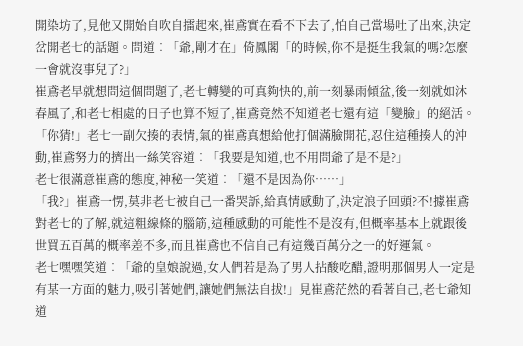開染坊了,見他又開始自吹自擂起來,崔鳶實在看不下去了,怕自己當場吐了出來,決定岔開老七的話題。問道︰「爺,剛才在」倚鳳閣「的時候,你不是挺生我氣的嗎?怎麼一會就沒事兒了?」
崔鳶老早就想問這個問題了,老七轉變的可真夠快的,前一刻暴雨傾盆,後一刻就如沐春風了,和老七相處的日子也算不短了,崔鳶竟然不知道老七還有這「變臉」的絕活。
「你猜!」老七一副欠揍的表情,氣的崔鳶真想給他打個滿臉開花,忍住這種揍人的沖動,崔鳶努力的擠出一絲笑容道︰「我要是知道,也不用問爺了是不是?」
老七很滿意崔鳶的態度,神秘一笑道︰「還不是因為你……」
「我?」崔鳶一愣,莫非老七被自己一番哭訴,給真情感動了,決定浪子回頭?不!據崔鳶對老七的了解,就這粗線條的腦筋,這種感動的可能性不是沒有,但概率基本上就跟後世買五百萬的概率差不多,而且崔鳶也不信自己有這幾百萬分之一的好運氣。
老七嘿嘿笑道︰「爺的皇娘說過,女人們若是為了男人拈酸吃醋,證明那個男人一定是有某一方面的魅力,吸引著她們,讓她們無法自拔!」見崔鳶茫然的看著自己,老七爺知道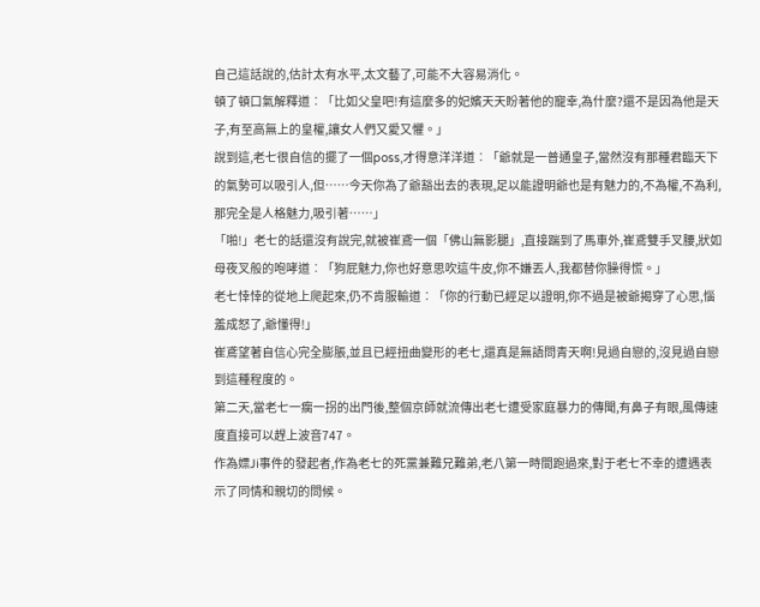自己這話說的,估計太有水平,太文藝了,可能不大容易消化。
頓了頓口氣解釋道︰「比如父皇吧!有這麼多的妃嬪天天盼著他的寵幸,為什麼?還不是因為他是天子,有至高無上的皇權,讓女人們又愛又懼。」
說到這,老七很自信的擺了一個poss,才得意洋洋道︰「爺就是一普通皇子,當然沒有那種君臨天下的氣勢可以吸引人,但……今天你為了爺豁出去的表現,足以能證明爺也是有魅力的,不為權,不為利,那完全是人格魅力,吸引著……」
「啪!」老七的話還沒有說完,就被崔鳶一個「佛山無影腿」,直接踹到了馬車外,崔鳶雙手叉腰,狀如母夜叉般的咆哮道︰「狗屁魅力,你也好意思吹這牛皮,你不嫌丟人,我都替你臊得慌。」
老七悻悻的從地上爬起來,仍不肯服輸道︰「你的行動已經足以證明,你不過是被爺揭穿了心思,惱羞成怒了,爺懂得!」
崔鳶望著自信心完全膨脹,並且已經扭曲變形的老七,還真是無語問青天啊!見過自戀的,沒見過自戀到這種程度的。
第二天,當老七一瘸一拐的出門後,整個京師就流傳出老七遭受家庭暴力的傳聞,有鼻子有眼,風傳速度直接可以趕上波音747。
作為嫖Ji事件的發起者,作為老七的死黨兼難兄難弟,老八第一時間跑過來,對于老七不幸的遭遇表示了同情和親切的問候。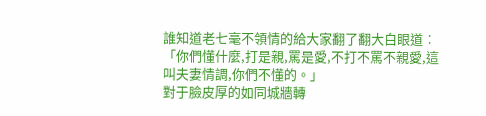誰知道老七毫不領情的給大家翻了翻大白眼道︰「你們懂什麼,打是親,罵是愛,不打不罵不親愛,這叫夫妻情調,你們不懂的。」
對于臉皮厚的如同城牆轉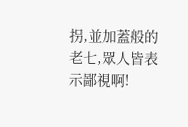拐,並加蓋般的老七,眾人皆表示鄙視啊!